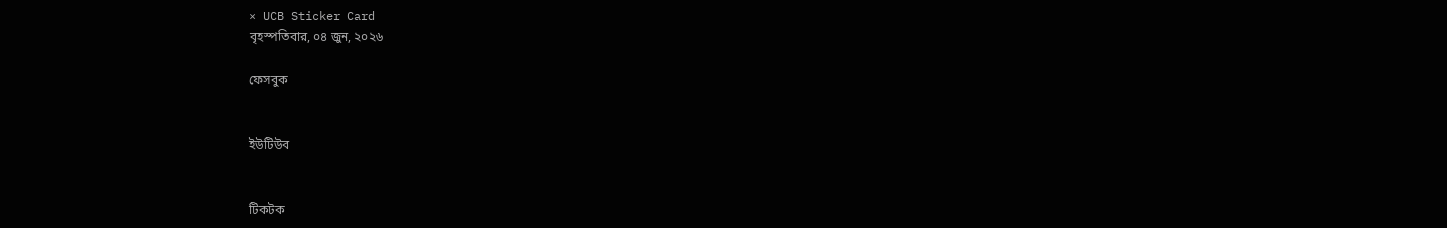× UCB Sticker Card
বৃহস্পতিবার, ০৪ জুন, ২০২৬

ফেসবুক


ইউটিউব


টিকটক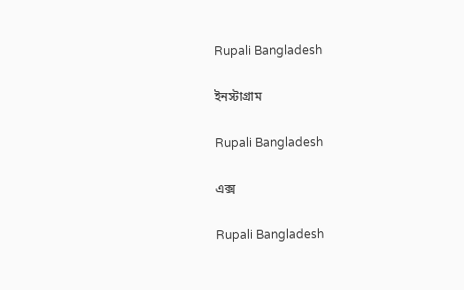Rupali Bangladesh

ইনস্টাগ্রাম

Rupali Bangladesh

এক্স

Rupali Bangladesh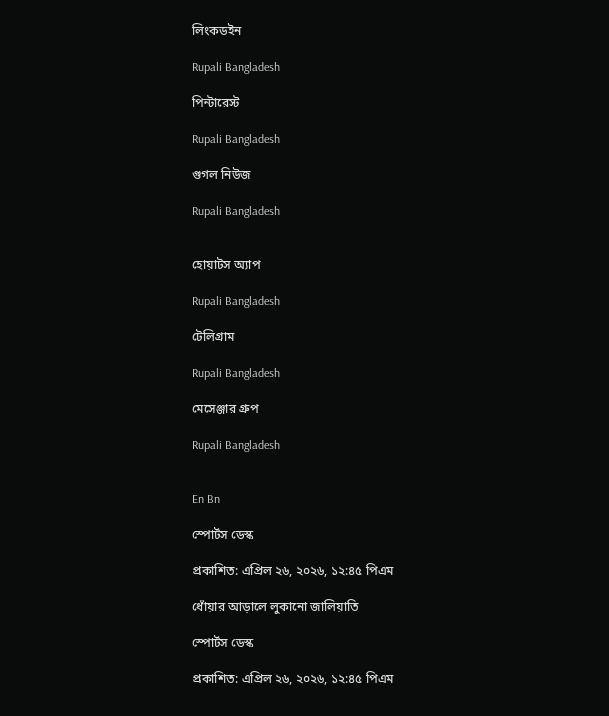লিংকডইন

Rupali Bangladesh

পিন্টারেস্ট

Rupali Bangladesh

গুগল নিউজ

Rupali Bangladesh


হোয়াটস অ্যাপ

Rupali Bangladesh

টেলিগ্রাম

Rupali Bangladesh

মেসেঞ্জার গ্রুপ

Rupali Bangladesh


En Bn

স্পোর্টস ডেস্ক

প্রকাশিত: এপ্রিল ২৬, ২০২৬, ১২:৪৫ পিএম

ধোঁয়ার আড়ালে লুকানো জালিয়াতি

স্পোর্টস ডেস্ক

প্রকাশিত: এপ্রিল ২৬, ২০২৬, ১২:৪৫ পিএম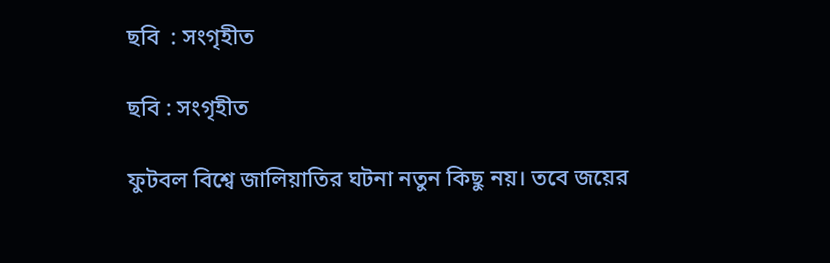ছবি  : সংগৃহীত

ছবি : সংগৃহীত

ফুটবল বিশ্বে জালিয়াতির ঘটনা নতুন কিছু নয়। তবে জয়ের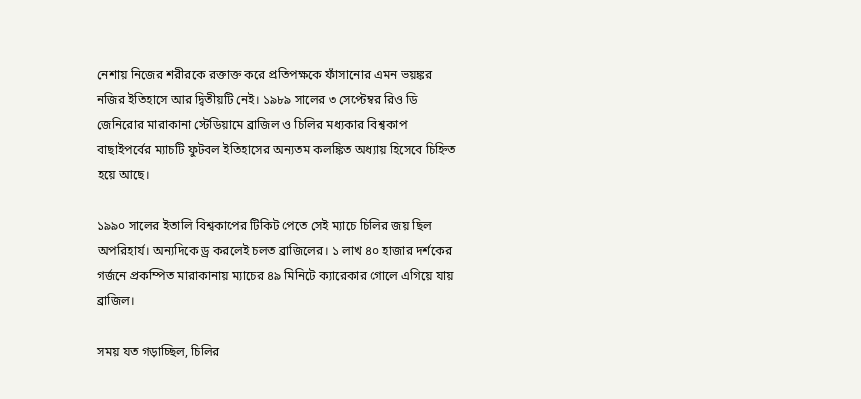নেশায় নিজের শরীরকে রক্তাক্ত করে প্রতিপক্ষকে ফাঁসানোর এমন ভয়ঙ্কর নজির ইতিহাসে আর দ্বিতীয়টি নেই। ১৯৮৯ সালের ৩ সেপ্টেম্বর রিও ডি জেনিরোর মারাকানা স্টেডিয়ামে ব্রাজিল ও চিলির মধ্যকার বিশ্বকাপ বাছাইপর্বের ম্যাচটি ফুটবল ইতিহাসের অন্যতম কলঙ্কিত অধ্যায় হিসেবে চিহ্নিত হয়ে আছে।

১৯৯০ সালের ইতালি বিশ্বকাপের টিকিট পেতে সেই ম্যাচে চিলির জয় ছিল অপরিহার্য। অন্যদিকে ড্র করলেই চলত ব্রাজিলের। ১ লাখ ৪০ হাজার দর্শকের গর্জনে প্রকম্পিত মারাকানায় ম্যাচের ৪৯ মিনিটে ক্যারেকার গোলে এগিয়ে যায় ব্রাজিল।

সময় যত গড়াচ্ছিল, চিলির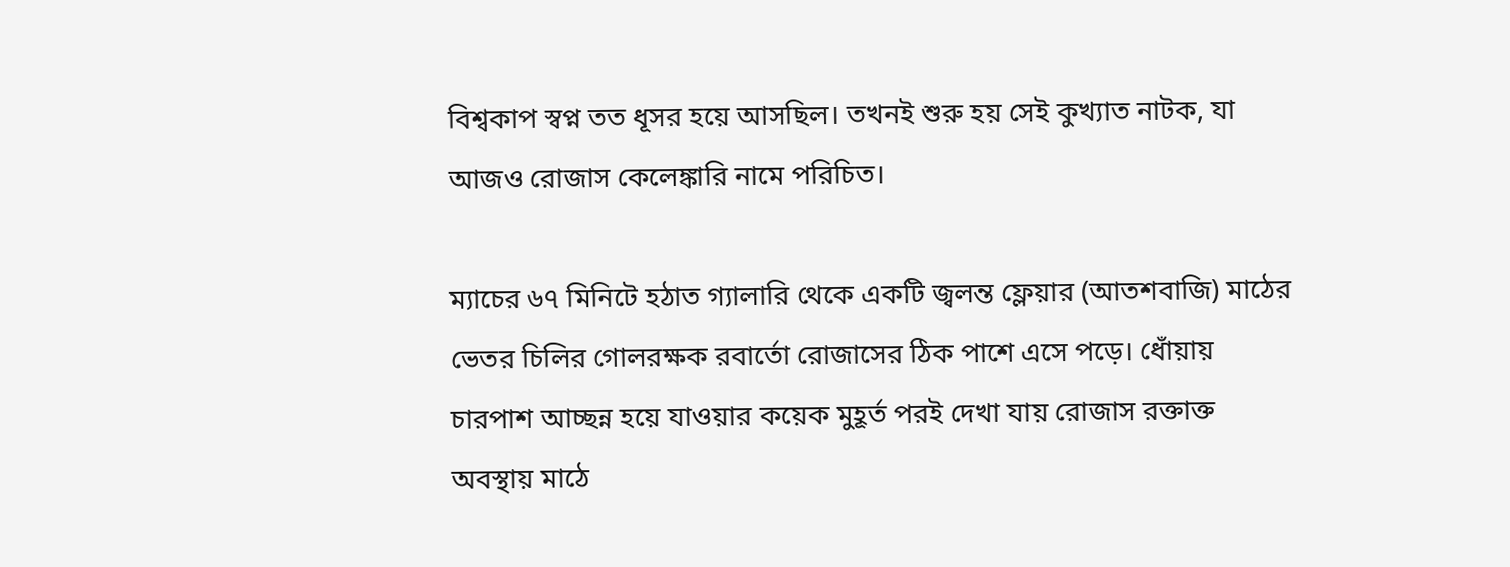বিশ্বকাপ স্বপ্ন তত ধূসর হয়ে আসছিল। তখনই শুরু হয় সেই কুখ্যাত নাটক, যা আজও রোজাস কেলেঙ্কারি নামে পরিচিত।

ম্যাচের ৬৭ মিনিটে হঠাত গ্যালারি থেকে একটি জ্বলন্ত ফ্লেয়ার (আতশবাজি) মাঠের ভেতর চিলির গোলরক্ষক রবার্তো রোজাসের ঠিক পাশে এসে পড়ে। ধোঁয়ায় চারপাশ আচ্ছন্ন হয়ে যাওয়ার কয়েক মুহূর্ত পরই দেখা যায় রোজাস রক্তাক্ত অবস্থায় মাঠে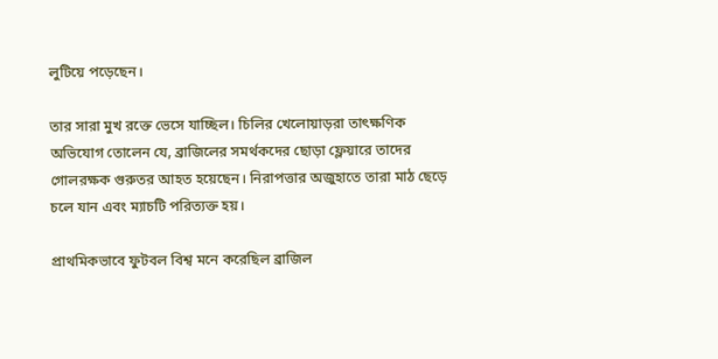লুটিয়ে পড়েছেন।

তার সারা মুখ রক্তে ভেসে যাচ্ছিল। চিলির খেলোয়াড়রা তাৎক্ষণিক অভিযোগ তোলেন যে, ব্রাজিলের সমর্থকদের ছোড়া ফ্লেয়ারে তাদের গোলরক্ষক গুরুতর আহত হয়েছেন। নিরাপত্তার অজুহাতে তারা মাঠ ছেড়ে চলে যান এবং ম্যাচটি পরিত্যক্ত হয়।

প্রাথমিকভাবে ফুটবল বিশ্ব মনে করেছিল ব্রাজিল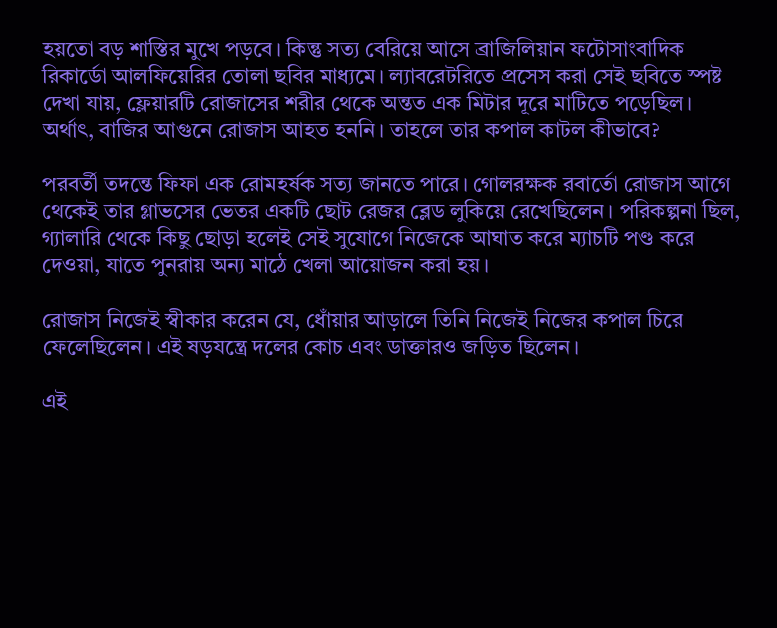হয়তো বড় শাস্তির মুখে পড়বে। কিন্তু সত্য বেরিয়ে আসে ব্রাজিলিয়ান ফটোসাংবাদিক রিকার্ডো আলফিয়েরির তোলা ছবির মাধ্যমে। ল্যাবরেটরিতে প্রসেস করা সেই ছবিতে স্পষ্ট দেখা যায়, ফ্লেয়ারটি রোজাসের শরীর থেকে অন্তত এক মিটার দূরে মাটিতে পড়েছিল। অর্থাৎ, বাজির আগুনে রোজাস আহত হননি। তাহলে তার কপাল কাটল কীভাবে?

পরবর্তী তদন্তে ফিফা এক রোমহর্ষক সত্য জানতে পারে। গোলরক্ষক রবার্তো রোজাস আগে থেকেই তার গ্লাভসের ভেতর একটি ছোট রেজর ব্লেড লুকিয়ে রেখেছিলেন। পরিকল্পনা ছিল, গ্যালারি থেকে কিছু ছোড়া হলেই সেই সুযোগে নিজেকে আঘাত করে ম্যাচটি পণ্ড করে দেওয়া, যাতে পুনরায় অন্য মাঠে খেলা আয়োজন করা হয়।

রোজাস নিজেই স্বীকার করেন যে, ধোঁয়ার আড়ালে তিনি নিজেই নিজের কপাল চিরে ফেলেছিলেন। এই ষড়যন্ত্রে দলের কোচ এবং ডাক্তারও জড়িত ছিলেন।

এই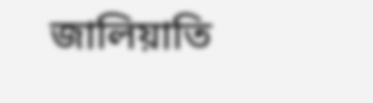জালিয়াতি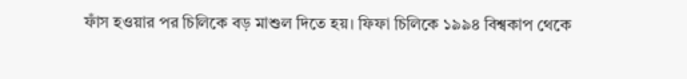ফাঁস হওয়ার পর চিলিকে বড় মাশুল দিতে হয়। ফিফা চিলিকে ১৯৯৪ বিশ্বকাপ থেকে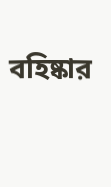বহিষ্কার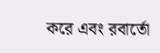করে এবং রবার্তো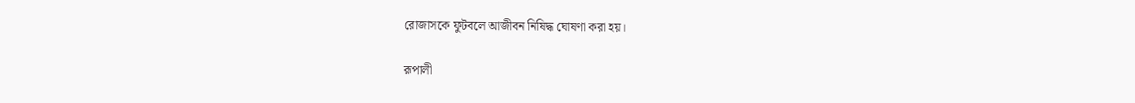রোজাসকে ফুটবলে আজীবন নিষিদ্ধ ঘোষণা করা হয়।

রূপালী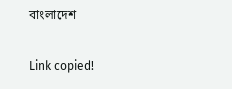বাংলাদেশ

Link copied!